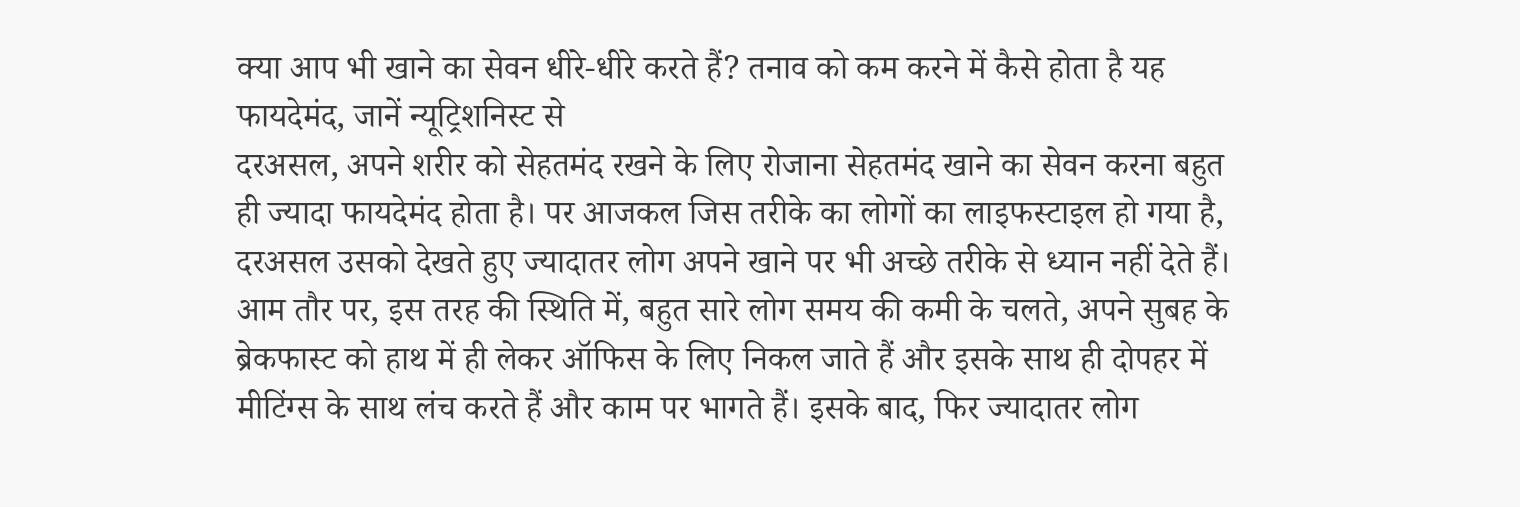क्या आप भी खाने का सेवन धीरे-धीरे करते हैं? तनाव को कम करने में कैसे होता है यह फायदेमंद, जानें न्यूट्रिशनिस्ट से
दरअसल, अपने शरीर को सेहतमंद रखने के लिए रोजाना सेहतमंद खाने का सेवन करना बहुत ही ज्यादा फायदेमंद होता है। पर आजकल जिस तरीके का लोगों का लाइफस्टाइल हो गया है, दरअसल उसको देखते हुए ज्यादातर लोग अपने खाने पर भी अच्छे तरीके से ध्यान नहीं देते हैं। आम तौर पर, इस तरह की स्थिति में, बहुत सारे लोग समय की कमी के चलते, अपने सुबह के ब्रेकफास्ट को हाथ में ही लेकर ऑफिस के लिए निकल जाते हैं और इसके साथ ही दोपहर में मीटिंग्स के साथ लंच करते हैं और काम पर भागते हैं। इसके बाद, फिर ज्यादातर लोग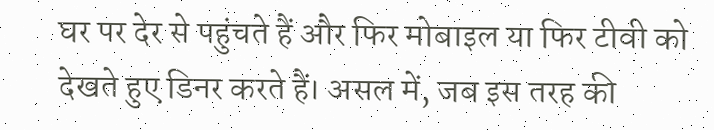घर पर देर से पहुंचते हैं और फिर मोबाइल या फिर टीवी को देखते हुए डिनर करते हैं। असल में, जब इस तरह की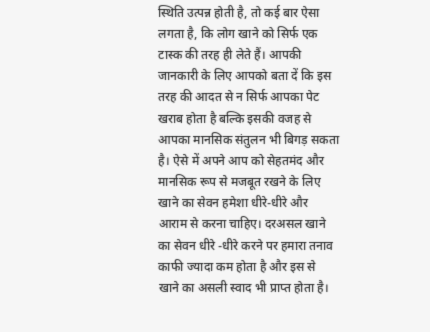स्थिति उत्पन्न होती है, तो कई बार ऐसा लगता है, कि लोग खाने को सिर्फ एक टास्क की तरह ही लेते हैं। आपकी जानकारी के लिए आपको बता दें कि इस तरह की आदत से न सिर्फ आपका पेट खराब होता है बल्कि इसकी वजह से आपका मानसिक संतुलन भी बिगड़ सकता है। ऐसे में अपने आप को सेहतमंद और मानसिक रूप से मजबूत रखने के लिए खाने का सेवन हमेशा धीरे-धीरे और आराम से करना चाहिए। दरअसल खाने का सेवन धीरे -धीरे करने पर हमारा तनाव काफी ज्यादा कम होता है और इस से खाने का असली स्वाद भी प्राप्त होता है।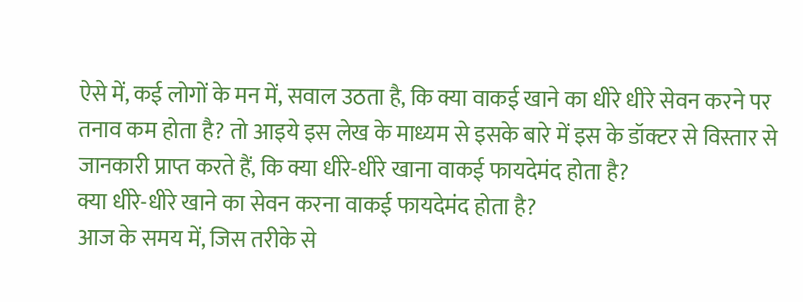ऐसे में, कई लोगों के मन में, सवाल उठता है, कि क्या वाकई खाने का धीरे धीरे सेवन करने पर तनाव कम होता है? तो आइये इस लेख के माध्यम से इसके बारे में इस के डॉक्टर से विस्तार से जानकारी प्राप्त करते हैं, कि क्या धीरे-धीरे खाना वाकई फायदेमंद होता है?
क्या धीरे-धीरे खाने का सेवन करना वाकई फायदेमंद होता है?
आज के समय में, जिस तरीके से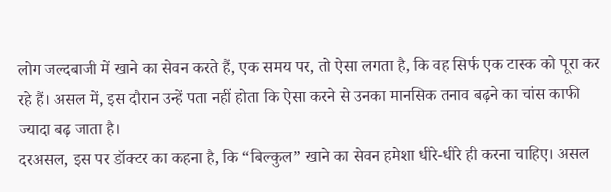लोग जल्दबाजी में खाने का सेवन करते हैं, एक समय पर, तो ऐसा लगता है, कि वह सिर्फ एक टास्क को पूरा कर रहे हैं। असल में, इस दौरान उन्हें पता नहीं होता कि ऐसा करने से उनका मानसिक तनाव बढ़ने का चांस काफी ज्यादा बढ़ जाता है।
दरअसल, इस पर डॉक्टर का कहना है, कि “बिल्कुल” खाने का सेवन हमेशा धीरे-धीरे ही करना चाहिए। असल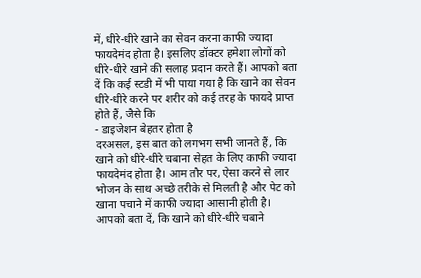में, धीरे-धीरे खाने का सेवन करना काफी ज्यादा फायदेमंद होता है। इसलिए डॉक्टर हमेशा लोगों को धीरे-धीरे खाने की सलाह प्रदान करते हैं। आपको बता दें कि कई स्टडी में भी पाया गया है कि खाने का सेवन धीरे-धीरे करने पर शरीर को कई तरह के फायदे प्राप्त होते हैं, जैसे कि
- डाइजेशन बेहतर होता है
दरअसल, इस बात को लगभग सभी जानते हैं, कि खाने को धीरे-धीरे चबाना सेहत के लिए काफी ज्यादा फायदेमंद होता है। आम तौर पर, ऐसा करने से लार भोजन के साथ अच्छे तरीके से मिलती है और पेट को खाना पचाने में काफी ज्यादा आसानी होती है। आपको बता दें, कि खाने को धीरे-धीरे चबाने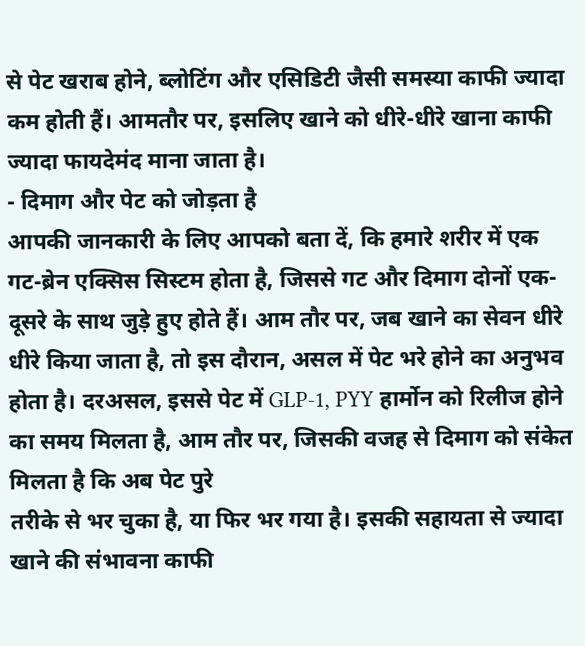से पेट खराब होने, ब्लोटिंग और एसिडिटी जैसी समस्या काफी ज्यादा कम होती हैं। आमतौर पर, इसलिए खाने को धीरे-धीरे खाना काफी ज्यादा फायदेमंद माना जाता है।
- दिमाग और पेट को जोड़ता है
आपकी जानकारी के लिए आपको बता दें, कि हमारे शरीर में एक गट-ब्रेन एक्सिस सिस्टम होता है, जिससे गट और दिमाग दोनों एक-दूसरे के साथ जुड़े हुए होते हैं। आम तौर पर, जब खाने का सेवन धीरे धीरे किया जाता है, तो इस दौरान, असल में पेट भरे होने का अनुभव होता है। दरअसल, इससे पेट में GLP-1, PYY हार्मोन को रिलीज होने का समय मिलता है, आम तौर पर, जिसकी वजह से दिमाग को संकेत मिलता है कि अब पेट पुरे
तरीके से भर चुका है, या फिर भर गया है। इसकी सहायता से ज्यादा खाने की संभावना काफी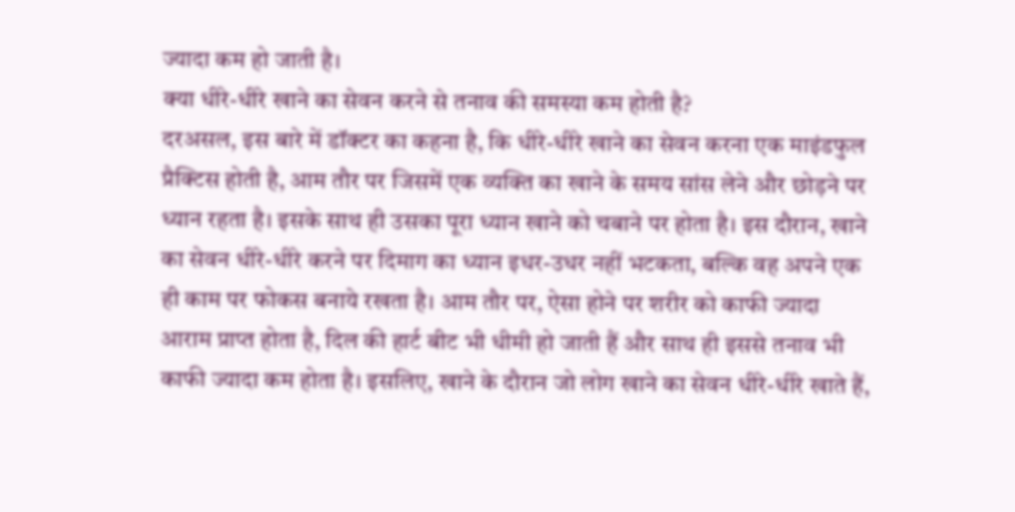ज्यादा कम हो जाती है।
क्या धीरे-धीरे खाने का सेवन करने से तनाव की समस्या कम होती है?
दरअसल, इस बारे में डॉक्टर का कहना है, कि धीरे-धीरे खाने का सेवन करना एक माइंडफुल प्रैक्टिस होती है, आम तौर पर जिसमें एक व्यक्ति का खाने के समय सांस लेने और छोड़ने पर ध्यान रहता है। इसके साथ ही उसका पूरा ध्यान खाने को चबाने पर होता है। इस दौरान, खाने का सेवन धीरे-धीरे करने पर दिमाग का ध्यान इधर-उधर नहीं भटकता, बल्कि वह अपने एक ही काम पर फोकस बनाये रखता है। आम तौर पर, ऐसा होने पर शरीर को काफी ज्यादा आराम प्राप्त होता है, दिल की हार्ट बीट भी धीमी हो जाती हैं और साथ ही इससे तनाव भी काफी ज्यादा कम होता है। इसलिए, खाने के दौरान जो लोग खाने का सेवन धीरे-धीरे खाते हैं,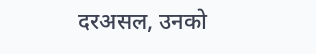दरअसल, उनको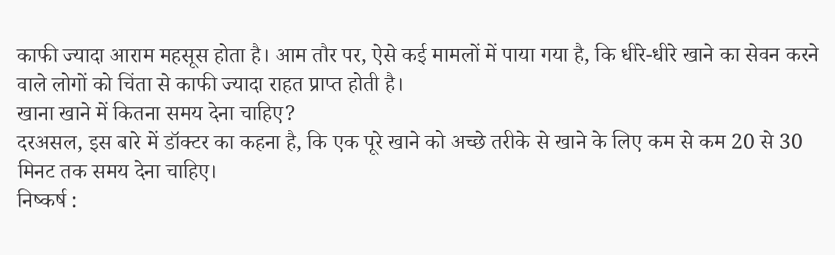काफी ज्यादा आराम महसूस होता है। आम तौर पर, ऐसे कई मामलों में पाया गया है, कि धीरे-धीरे खाने का सेवन करने वाले लोगों को चिंता से काफी ज्यादा राहत प्राप्त होती है।
खाना खाने में कितना समय देना चाहिए?
दरअसल, इस बारे में डॉक्टर का कहना है, कि एक पूरे खाने को अच्छे तरीके से खाने के लिए कम से कम 20 से 30 मिनट तक समय देना चाहिए।
निष्कर्ष :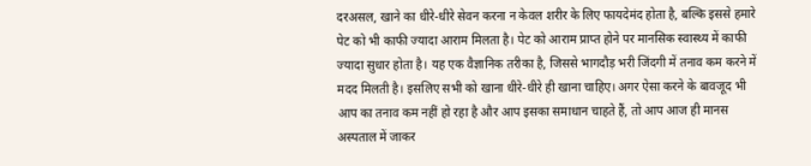दरअसल, खाने का धीरे-धीरे सेवन करना न केवल शरीर के लिए फायदेमंद होता है, बल्कि इससे हमारे पेट को भी काफी ज्यादा आराम मिलता है। पेट को आराम प्राप्त होने पर मानसिक स्वास्थ्य में काफी ज्यादा सुधार होता है। यह एक वैज्ञानिक तरीका है, जिससे भागदौड़ भरी जिंदगी में तनाव कम करने में मदद मिलती है। इसलिए सभी को खाना धीरे-धीरे ही खाना चाहिए। अगर ऐसा करने के बावजूद भी आप का तनाव कम नहीं हो रहा है और आप इसका समाधान चाहते हैं, तो आप आज ही मानस अस्पताल में जाकर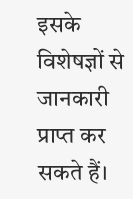इसके विशेषज्ञों से जानकारी प्राप्त कर सकते हैं।